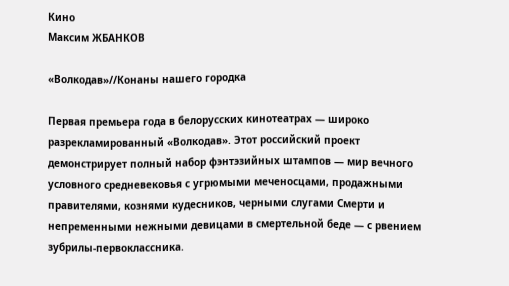Кино
Максим ЖБАНКОВ

«Волкодав»//Конаны нашего городка

Первая премьера года в белорусских кинотеатрах — широко разрекламированный «Волкодав». Этот российский проект демонстрирует полный набор фэнтэзийных штампов — мир вечного условного средневековья с угрюмыми меченосцами, продажными правителями, кознями кудесников, черными слугами Смерти и непременными нежными девицами в смертельной беде — с рвением зубрилы-первоклассника.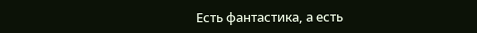Есть фантастика, а есть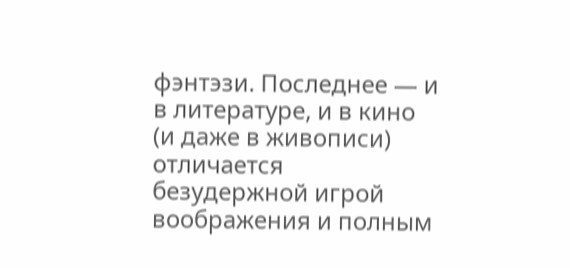фэнтэзи. Последнее — и в литературе, и в кино (и даже в живописи) отличается безудержной игрой воображения и полным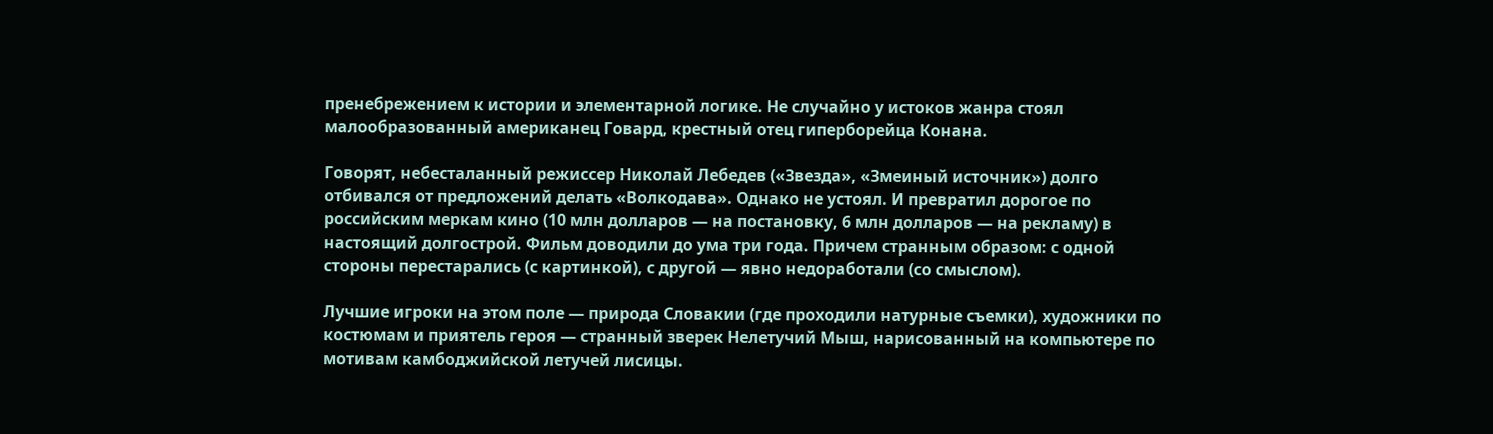пренебрежением к истории и элементарной логике. Не случайно у истоков жанра стоял малообразованный американец Говард, крестный отец гиперборейца Конана.

Говорят, небесталанный режиссер Николай Лебедев («Звезда», «Змеиный источник») долго отбивался от предложений делать «Волкодава». Однако не устоял. И превратил дорогое по российским меркам кино (10 млн долларов — на постановку, 6 млн долларов — на рекламу) в настоящий долгострой. Фильм доводили до ума три года. Причем странным образом: с одной стороны перестарались (с картинкой), с другой — явно недоработали (со смыслом).

Лучшие игроки на этом поле — природа Словакии (где проходили натурные съемки), художники по костюмам и приятель героя — странный зверек Нелетучий Мыш, нарисованный на компьютере по мотивам камбоджийской летучей лисицы.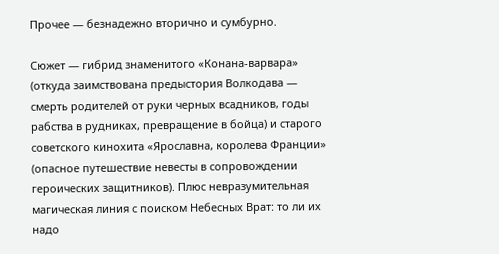Прочее — безнадежно вторично и сумбурно.

Сюжет — гибрид знаменитого «Конана-варвара» (откуда заимствована предыстория Волкодава — смерть родителей от руки черных всадников, годы рабства в рудниках, превращение в бойца) и старого советского кинохита «Ярославна, королева Франции» (опасное путешествие невесты в сопровождении героических защитников). Плюс невразумительная магическая линия с поиском Небесных Врат: то ли их надо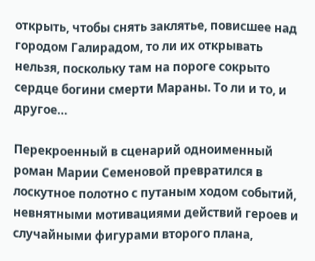открыть, чтобы снять заклятье, повисшее над городом Галирадом, то ли их открывать нельзя, поскольку там на пороге сокрыто сердце богини смерти Мараны. То ли и то, и другое…

Перекроенный в сценарий одноименный роман Марии Семеновой превратился в лоскутное полотно с путаным ходом событий, невнятными мотивациями действий героев и случайными фигурами второго плана,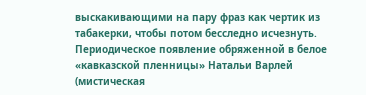выскакивающими на пару фраз как чертик из табакерки, чтобы потом бесследно исчезнуть. Периодическое появление обряженной в белое «кавказской пленницы» Натальи Варлей (мистическая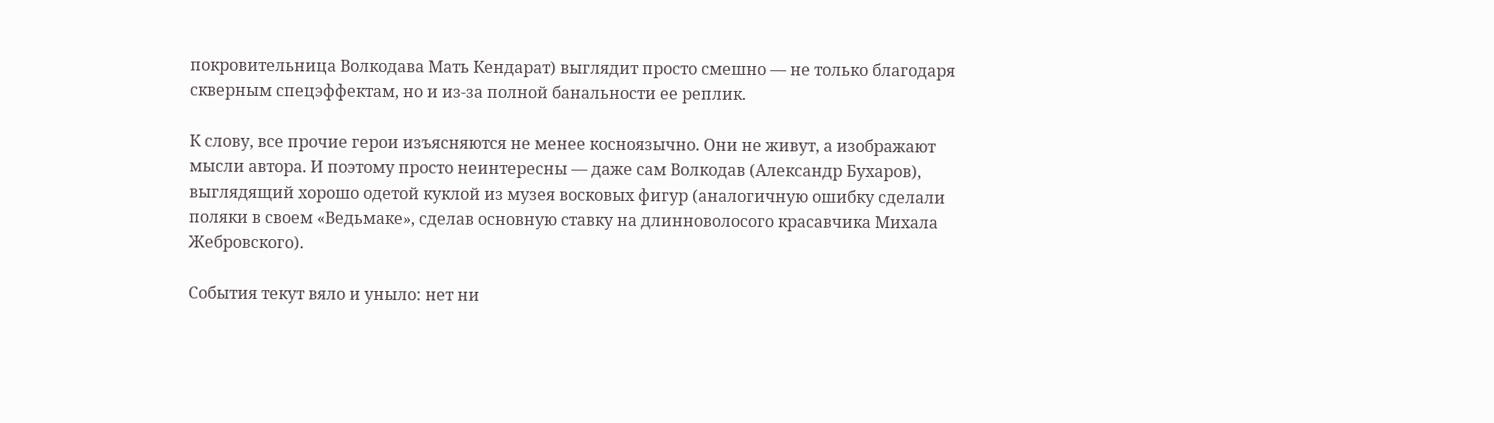покровительница Волкодава Мать Кендарат) выглядит просто смешно — не только благодаря скверным спецэффектам, но и из-за полной банальности ее реплик.

К слову, все прочие герои изъясняются не менее косноязычно. Они не живут, а изображают мысли автора. И поэтому просто неинтересны — даже сам Волкодав (Александр Бухаров), выглядящий хорошо одетой куклой из музея восковых фигур (аналогичную ошибку сделали поляки в своем «Ведьмаке», сделав основную ставку на длинноволосого красавчика Михала Жебровского).

События текут вяло и уныло: нет ни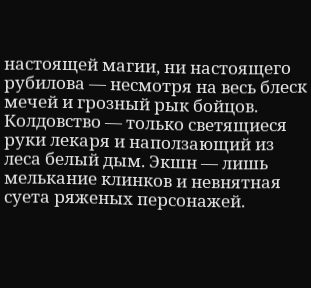настоящей магии, ни настоящего рубилова — несмотря на весь блеск мечей и грозный рык бойцов. Колдовство — только светящиеся руки лекаря и наползающий из леса белый дым. Экшн — лишь мелькание клинков и невнятная суета ряженых персонажей.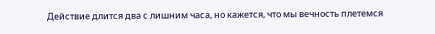Действие длится два с лишним часа, но кажется, что мы вечность плетемся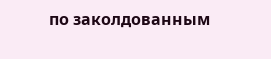по заколдованным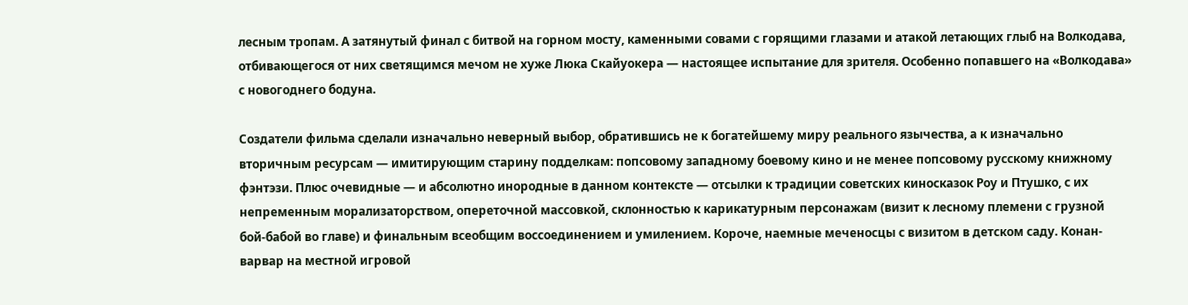лесным тропам. А затянутый финал с битвой на горном мосту, каменными совами с горящими глазами и атакой летающих глыб на Волкодава, отбивающегося от них светящимся мечом не хуже Люка Скайуокера — настоящее испытание для зрителя. Особенно попавшего на «Волкодава» с новогоднего бодуна.

Создатели фильма сделали изначально неверный выбор, обратившись не к богатейшему миру реального язычества, а к изначально вторичным ресурсам — имитирующим старину подделкам: попсовому западному боевому кино и не менее попсовому русскому книжному фэнтэзи. Плюс очевидные — и абсолютно инородные в данном контексте — отсылки к традиции советских киносказок Роу и Птушко, с их непременным морализаторством, опереточной массовкой, склонностью к карикатурным персонажам (визит к лесному племени с грузной бой-бабой во главе) и финальным всеобщим воссоединением и умилением. Короче, наемные меченосцы с визитом в детском саду. Конан-варвар на местной игровой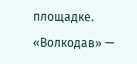площадке.

«Волкодав» —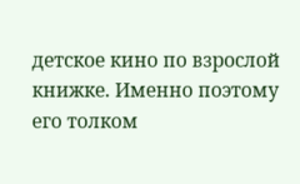детское кино по взрослой книжке. Именно поэтому его толком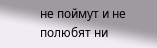не поймут и не полюбят ни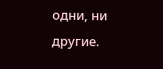одни, ни другие.